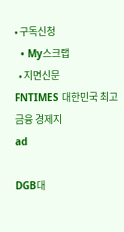• 구독신청
  • My스크랩
  • 지면신문
FNTIMES 대한민국 최고 금융 경제지
ad

DGB대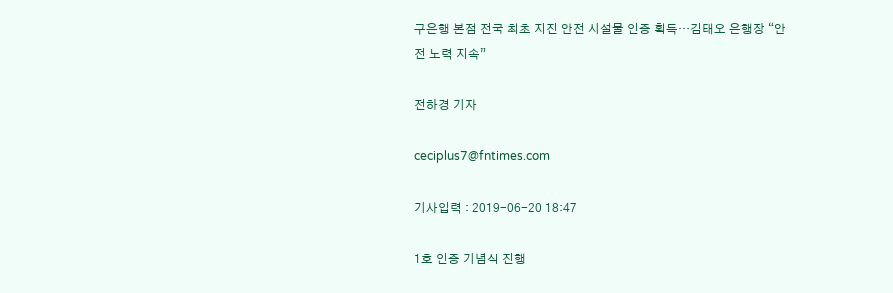구은행 본점 전국 최초 지진 안전 시설물 인증 획득…김태오 은행장 “안전 노력 지속”

전하경 기자

ceciplus7@fntimes.com

기사입력 : 2019-06-20 18:47

1호 인증 기념식 진행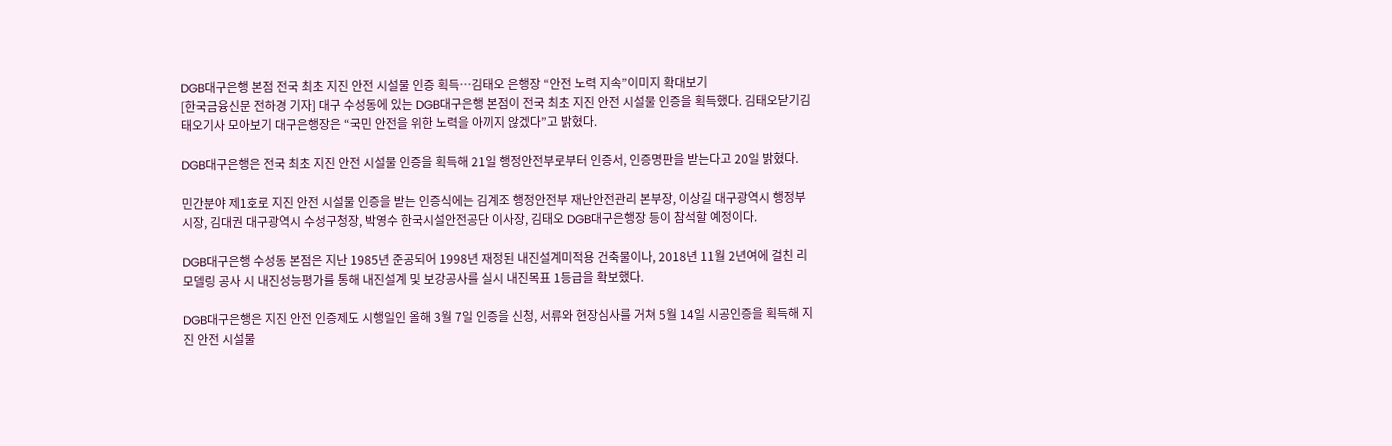DGB대구은행 본점 전국 최초 지진 안전 시설물 인증 획득…김태오 은행장 “안전 노력 지속”이미지 확대보기
[한국금융신문 전하경 기자] 대구 수성동에 있는 DGB대구은행 본점이 전국 최초 지진 안전 시설물 인증을 획득했다. 김태오닫기김태오기사 모아보기 대구은행장은 “국민 안전을 위한 노력을 아끼지 않겠다”고 밝혔다.

DGB대구은행은 전국 최초 지진 안전 시설물 인증을 획득해 21일 행정안전부로부터 인증서, 인증명판을 받는다고 20일 밝혔다.

민간분야 제1호로 지진 안전 시설물 인증을 받는 인증식에는 김계조 행정안전부 재난안전관리 본부장, 이상길 대구광역시 행정부시장, 김대권 대구광역시 수성구청장, 박영수 한국시설안전공단 이사장, 김태오 DGB대구은행장 등이 참석할 예정이다.

DGB대구은행 수성동 본점은 지난 1985년 준공되어 1998년 재정된 내진설계미적용 건축물이나, 2018년 11월 2년여에 걸친 리모델링 공사 시 내진성능평가를 통해 내진설계 및 보강공사를 실시 내진목표 1등급을 확보했다.

DGB대구은행은 지진 안전 인증제도 시행일인 올해 3월 7일 인증을 신청, 서류와 현장심사를 거쳐 5월 14일 시공인증을 획득해 지진 안전 시설물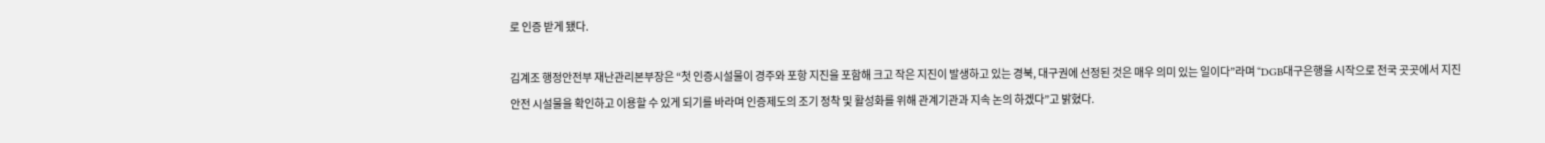로 인증 받게 됐다.

김계조 행정안전부 재난관리본부장은 “첫 인증시설물이 경주와 포항 지진을 포함해 크고 작은 지진이 발생하고 있는 경북, 대구권에 선정된 것은 매우 의미 있는 일이다”라며 “DGB대구은행을 시작으로 전국 곳곳에서 지진 안전 시설물을 확인하고 이용할 수 있게 되기를 바라며 인증제도의 조기 정착 및 활성화를 위해 관계기관과 지속 논의 하겠다”고 밝혔다.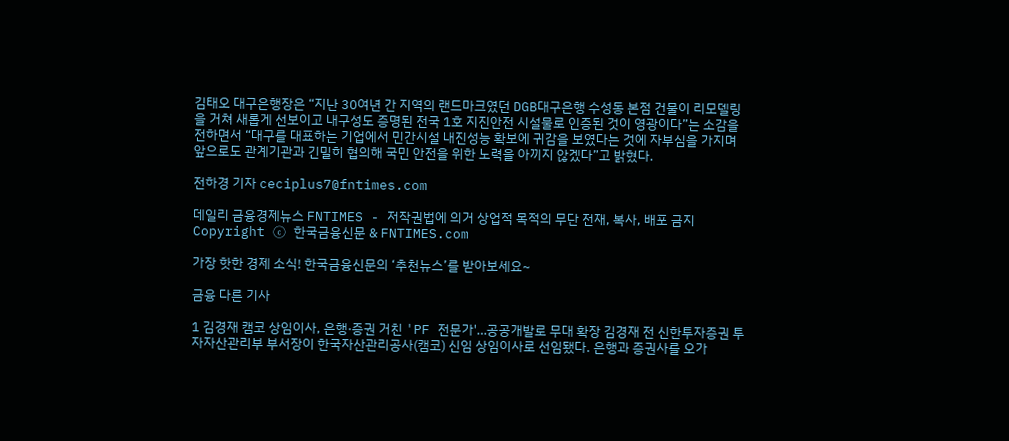김태오 대구은행장은 “지난 30여년 간 지역의 랜드마크였던 DGB대구은행 수성동 본점 건물이 리모델링을 거쳐 새롭게 선보이고 내구성도 증명된 전국 1호 지진안전 시설물로 인증된 것이 영광이다”는 소감을 전하면서 “대구를 대표하는 기업에서 민간시설 내진성능 확보에 귀감을 보였다는 것에 자부심을 가지며 앞으로도 관계기관과 긴밀히 협의해 국민 안전을 위한 노력을 아끼지 않겠다”고 밝혔다.

전하경 기자 ceciplus7@fntimes.com

데일리 금융경제뉴스 FNTIMES - 저작권법에 의거 상업적 목적의 무단 전재, 복사, 배포 금지
Copyright ⓒ 한국금융신문 & FNTIMES.com

가장 핫한 경제 소식! 한국금융신문의 ‘추천뉴스’를 받아보세요~

금융 다른 기사

1 김경재 캠코 상임이사, 은행·증권 거친 'PF 전문가'…공공개발로 무대 확장 김경재 전 신한투자증권 투자자산관리부 부서장이 한국자산관리공사(캠코) 신임 상임이사로 선임됐다. 은행과 증권사를 오가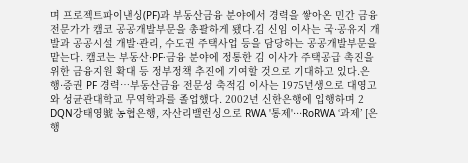며 프로젝트파이낸싱(PF)과 부동산금융 분야에서 경력을 쌓아온 민간 금융 전문가가 캠코 공공개발부문을 총괄하게 됐다.김 신임 이사는 국·공유지 개발과 공공시설 개발·관리, 수도권 주택사업 등을 담당하는 공공개발부문을 맡는다. 캠코는 부동산·PF·금융 분야에 정통한 김 이사가 주택공급 촉진을 위한 금융지원 확대 등 정부정책 추진에 기여할 것으로 기대하고 있다.은행·증권 PF 경력…부동산금융 전문성 축적김 이사는 1975년생으로 대영고와 성균관대학교 무역학과를 졸업했다. 2002년 신한은행에 입행하며 2 DQN강태영號 농협은행, 자산리밸런싱으로 RWA '통제'···RoRWA ‘과제’ [은행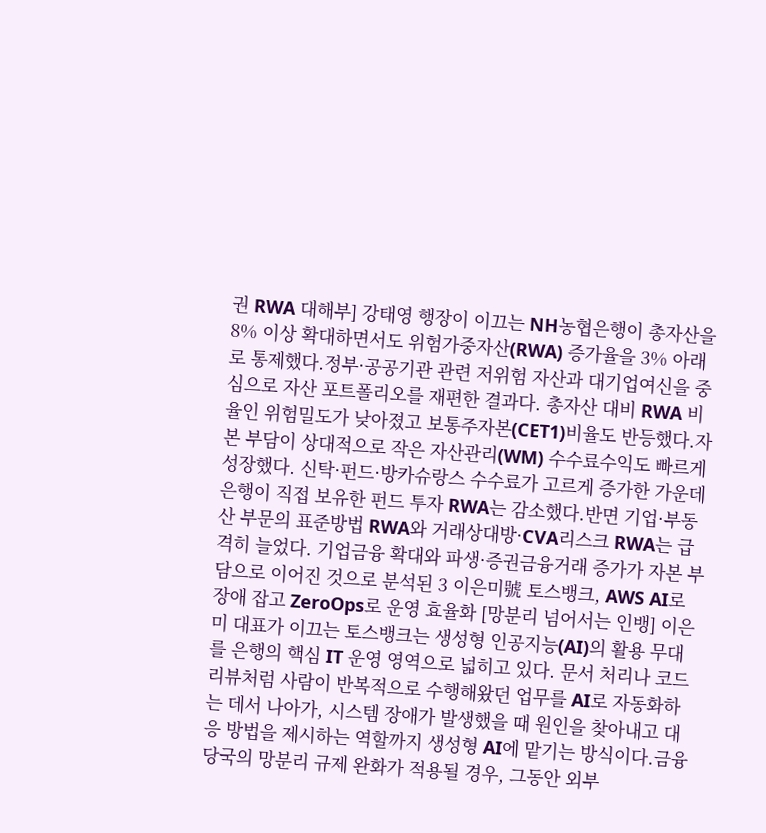권 RWA 대해부] 강태영 행장이 이끄는 NH농협은행이 총자산을 8% 이상 확대하면서도 위험가중자산(RWA) 증가율을 3% 아래로 통제했다.정부·공공기관 관련 저위험 자산과 대기업여신을 중심으로 자산 포트폴리오를 재편한 결과다. 총자산 대비 RWA 비율인 위험밀도가 낮아졌고 보통주자본(CET1)비율도 반등했다.자본 부담이 상대적으로 작은 자산관리(WM) 수수료수익도 빠르게 성장했다. 신탁·펀드·방카슈랑스 수수료가 고르게 증가한 가운데 은행이 직접 보유한 펀드 투자 RWA는 감소했다.반면 기업·부동산 부문의 표준방법 RWA와 거래상대방·CVA리스크 RWA는 급격히 늘었다. 기업금융 확대와 파생·증권금융거래 증가가 자본 부담으로 이어진 것으로 분석된 3 이은미號 토스뱅크, AWS AI로 장애 잡고 ZeroOps로 운영 효율화 [망분리 넘어서는 인뱅] 이은미 대표가 이끄는 토스뱅크는 생성형 인공지능(AI)의 활용 무대를 은행의 핵심 IT 운영 영역으로 넓히고 있다. 문서 처리나 코드 리뷰처럼 사람이 반복적으로 수행해왔던 업무를 AI로 자동화하는 데서 나아가, 시스템 장애가 발생했을 때 원인을 찾아내고 대응 방법을 제시하는 역할까지 생성형 AI에 맡기는 방식이다.금융당국의 망분리 규제 완화가 적용될 경우, 그동안 외부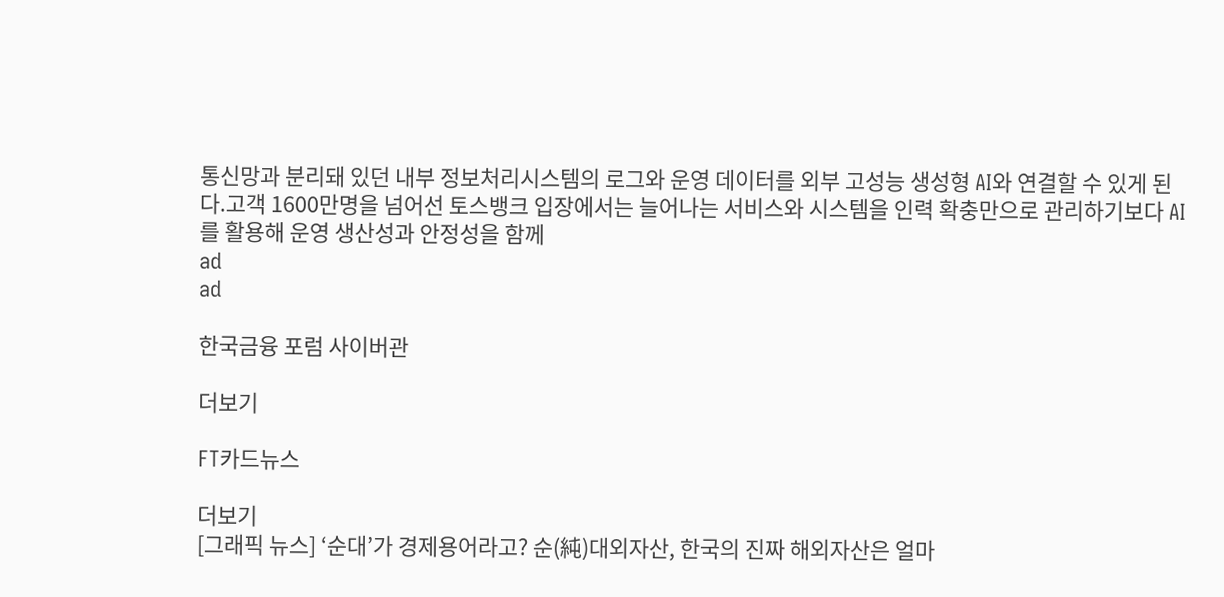통신망과 분리돼 있던 내부 정보처리시스템의 로그와 운영 데이터를 외부 고성능 생성형 AI와 연결할 수 있게 된다.고객 1600만명을 넘어선 토스뱅크 입장에서는 늘어나는 서비스와 시스템을 인력 확충만으로 관리하기보다 AI를 활용해 운영 생산성과 안정성을 함께
ad
ad

한국금융 포럼 사이버관

더보기

FT카드뉴스

더보기
[그래픽 뉴스] ‘순대’가 경제용어라고? 순(純)대외자산, 한국의 진짜 해외자산은 얼마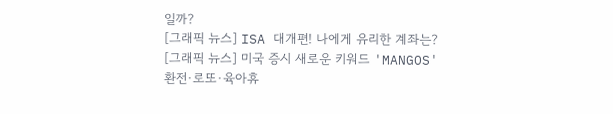일까?
[그래픽 뉴스] ISA 대개편! 나에게 유리한 계좌는?
[그래픽 뉴스] 미국 증시 새로운 키워드 'MANGOS'
환전·로또·육아휴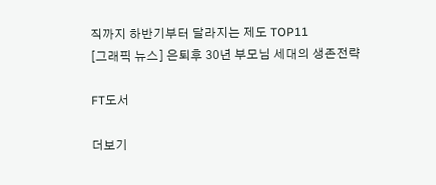직까지 하반기부터 달라지는 제도 TOP11
[그래픽 뉴스] 은퇴후 30년 부모님 세대의 생존전략

FT도서

더보기